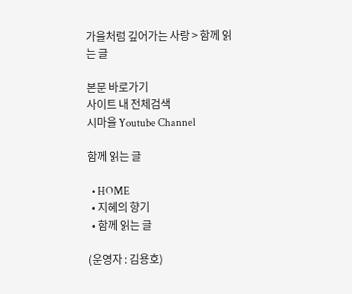가을처럼 깊어가는 사랑 > 함께 읽는 글

본문 바로가기
사이트 내 전체검색
시마을 Youtube Channel

함께 읽는 글

  • HOME
  • 지혜의 향기
  • 함께 읽는 글

(운영자 : 김용호)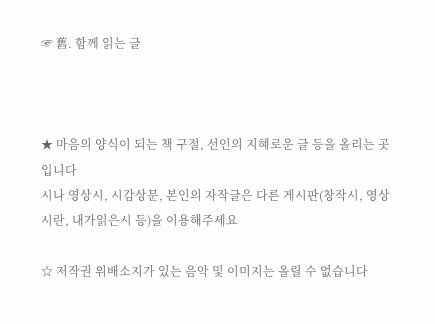☞ 舊. 함께 읽는 글



★ 마음의 양식이 되는 책 구절, 선인의 지혜로운 글 등을 올리는 곳입니다
시나 영상시, 시감상문, 본인의 자작글은 다른 게시판(창작시, 영상시란, 내가읽은시 등)을 이용해주세요

☆ 저작권 위배소지가 있는 음악 및 이미지는 올릴 수 없습니다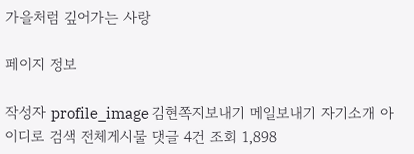가을처럼 깊어가는 사랑

페이지 정보

작성자 profile_image 김현쪽지보내기 메일보내기 자기소개 아이디로 검색 전체게시물 댓글 4건 조회 1,898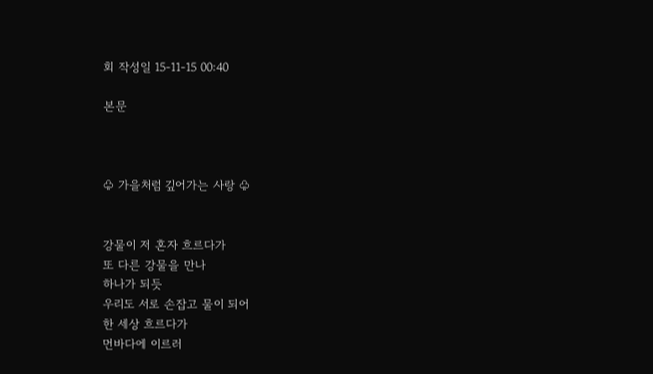회 작성일 15-11-15 00:40

본문



♧ 가을처럼 깊어가는 사랑 ♧


강물이 저 혼자 흐르다가
또 다른 강물을 만나
하나가 되듯
우리도 서로 손잡고 물이 되어
한 세상 흐르다가
먼바다에 이르러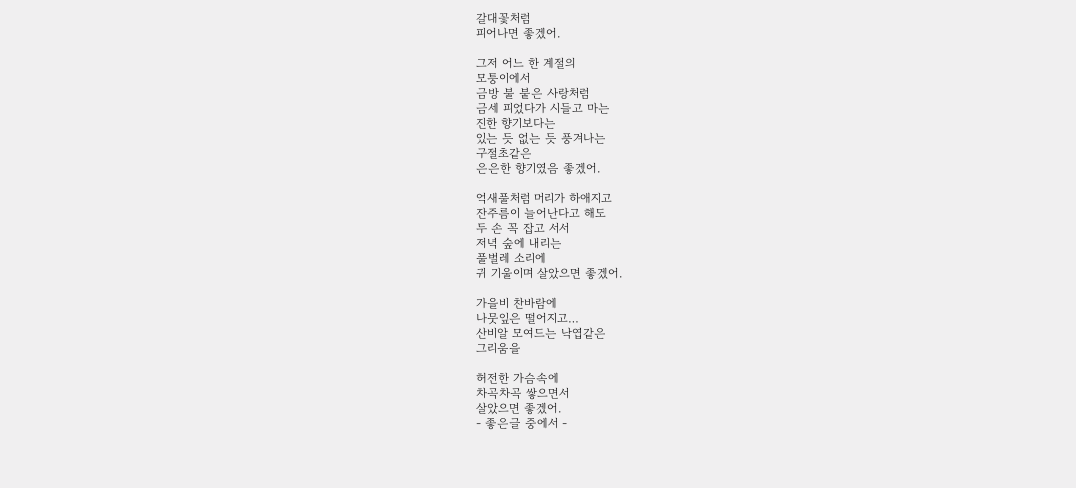갈대꽃처럼
피어나면 좋겠어.

그저 어느 한 계절의
모퉁이에서
금방 불 붙은 사랑처럼
금세 피었다가 시들고 마는
진한 향기보다는
있는 듯 없는 듯 풍겨나는
구절초같은
은은한 향기였음 좋겠어.

억새풀처럼 머리가 하애지고
잔주름이 늘어난다고 해도
두 손 꼭 잡고 서서
저녁 숲에 내리는
풀벌레 소리에
귀 기울이며 살았으면 좋겠어.

가을비 찬바람에
나뭇잎은 떨어지고…
산비알 모여드는 낙엽같은
그리움을

허전한 가슴속에
차곡차곡 쌓으면서
살았으면 좋겠어.
- 좋은글 중에서 -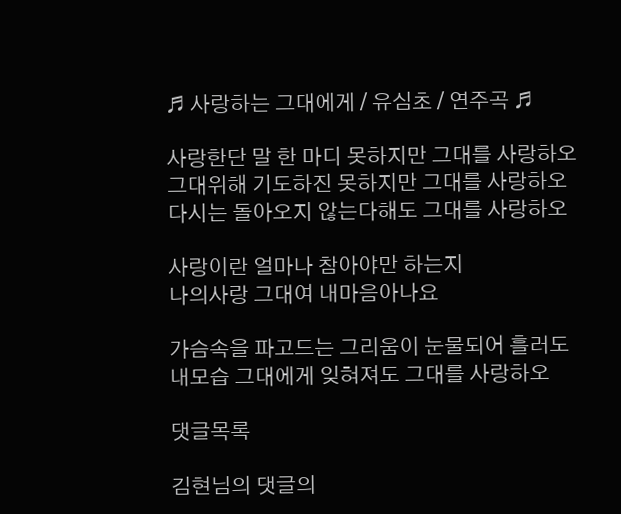♬ 사랑하는 그대에게 / 유심초 / 연주곡 ♬

사랑한단 말 한 마디 못하지만 그대를 사랑하오
그대위해 기도하진 못하지만 그대를 사랑하오
다시는 돌아오지 않는다해도 그대를 사랑하오

사랑이란 얼마나 참아야만 하는지
나의사랑 그대여 내마음아나요

가슴속을 파고드는 그리움이 눈물되어 흘러도
내모습 그대에게 잊혀져도 그대를 사랑하오

댓글목록

김현님의 댓글의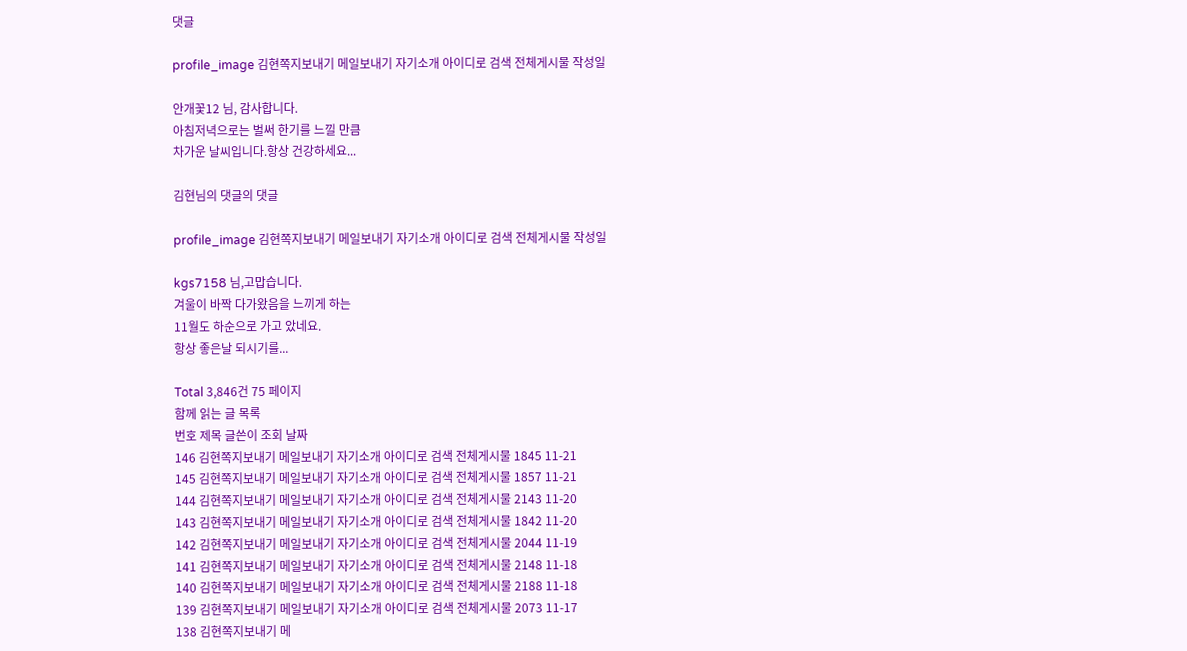댓글

profile_image 김현쪽지보내기 메일보내기 자기소개 아이디로 검색 전체게시물 작성일

안개꽃12 님, 감사합니다.
아침저녁으로는 벌써 한기를 느낄 만큼
차가운 날씨입니다.항상 건강하세요...

김현님의 댓글의 댓글

profile_image 김현쪽지보내기 메일보내기 자기소개 아이디로 검색 전체게시물 작성일

kgs7158 님,고맙습니다.
겨울이 바짝 다가왔음을 느끼게 하는
11월도 하순으로 가고 았네요.
항상 좋은날 되시기를...

Total 3,846건 75 페이지
함께 읽는 글 목록
번호 제목 글쓴이 조회 날짜
146 김현쪽지보내기 메일보내기 자기소개 아이디로 검색 전체게시물 1845 11-21
145 김현쪽지보내기 메일보내기 자기소개 아이디로 검색 전체게시물 1857 11-21
144 김현쪽지보내기 메일보내기 자기소개 아이디로 검색 전체게시물 2143 11-20
143 김현쪽지보내기 메일보내기 자기소개 아이디로 검색 전체게시물 1842 11-20
142 김현쪽지보내기 메일보내기 자기소개 아이디로 검색 전체게시물 2044 11-19
141 김현쪽지보내기 메일보내기 자기소개 아이디로 검색 전체게시물 2148 11-18
140 김현쪽지보내기 메일보내기 자기소개 아이디로 검색 전체게시물 2188 11-18
139 김현쪽지보내기 메일보내기 자기소개 아이디로 검색 전체게시물 2073 11-17
138 김현쪽지보내기 메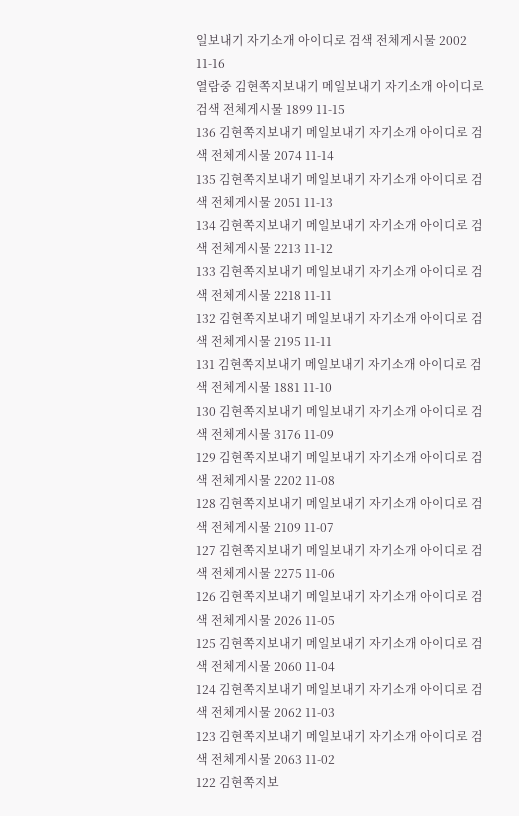일보내기 자기소개 아이디로 검색 전체게시물 2002 11-16
열람중 김현쪽지보내기 메일보내기 자기소개 아이디로 검색 전체게시물 1899 11-15
136 김현쪽지보내기 메일보내기 자기소개 아이디로 검색 전체게시물 2074 11-14
135 김현쪽지보내기 메일보내기 자기소개 아이디로 검색 전체게시물 2051 11-13
134 김현쪽지보내기 메일보내기 자기소개 아이디로 검색 전체게시물 2213 11-12
133 김현쪽지보내기 메일보내기 자기소개 아이디로 검색 전체게시물 2218 11-11
132 김현쪽지보내기 메일보내기 자기소개 아이디로 검색 전체게시물 2195 11-11
131 김현쪽지보내기 메일보내기 자기소개 아이디로 검색 전체게시물 1881 11-10
130 김현쪽지보내기 메일보내기 자기소개 아이디로 검색 전체게시물 3176 11-09
129 김현쪽지보내기 메일보내기 자기소개 아이디로 검색 전체게시물 2202 11-08
128 김현쪽지보내기 메일보내기 자기소개 아이디로 검색 전체게시물 2109 11-07
127 김현쪽지보내기 메일보내기 자기소개 아이디로 검색 전체게시물 2275 11-06
126 김현쪽지보내기 메일보내기 자기소개 아이디로 검색 전체게시물 2026 11-05
125 김현쪽지보내기 메일보내기 자기소개 아이디로 검색 전체게시물 2060 11-04
124 김현쪽지보내기 메일보내기 자기소개 아이디로 검색 전체게시물 2062 11-03
123 김현쪽지보내기 메일보내기 자기소개 아이디로 검색 전체게시물 2063 11-02
122 김현쪽지보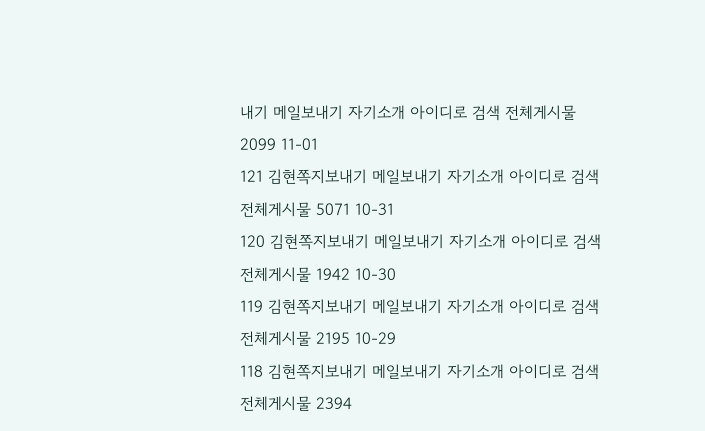내기 메일보내기 자기소개 아이디로 검색 전체게시물 2099 11-01
121 김현쪽지보내기 메일보내기 자기소개 아이디로 검색 전체게시물 5071 10-31
120 김현쪽지보내기 메일보내기 자기소개 아이디로 검색 전체게시물 1942 10-30
119 김현쪽지보내기 메일보내기 자기소개 아이디로 검색 전체게시물 2195 10-29
118 김현쪽지보내기 메일보내기 자기소개 아이디로 검색 전체게시물 2394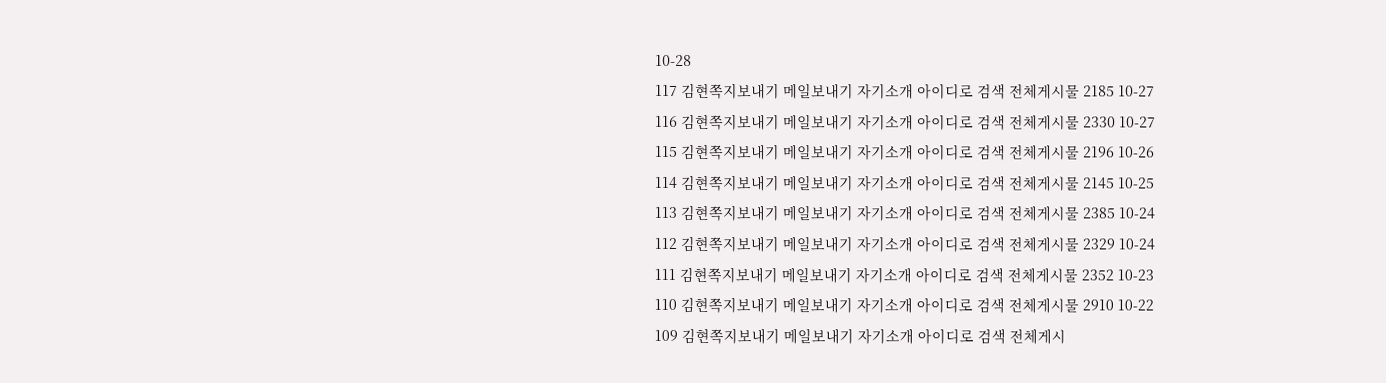10-28
117 김현쪽지보내기 메일보내기 자기소개 아이디로 검색 전체게시물 2185 10-27
116 김현쪽지보내기 메일보내기 자기소개 아이디로 검색 전체게시물 2330 10-27
115 김현쪽지보내기 메일보내기 자기소개 아이디로 검색 전체게시물 2196 10-26
114 김현쪽지보내기 메일보내기 자기소개 아이디로 검색 전체게시물 2145 10-25
113 김현쪽지보내기 메일보내기 자기소개 아이디로 검색 전체게시물 2385 10-24
112 김현쪽지보내기 메일보내기 자기소개 아이디로 검색 전체게시물 2329 10-24
111 김현쪽지보내기 메일보내기 자기소개 아이디로 검색 전체게시물 2352 10-23
110 김현쪽지보내기 메일보내기 자기소개 아이디로 검색 전체게시물 2910 10-22
109 김현쪽지보내기 메일보내기 자기소개 아이디로 검색 전체게시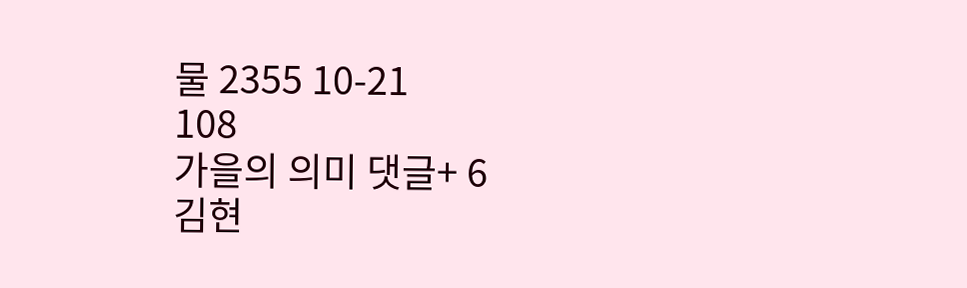물 2355 10-21
108
가을의 의미 댓글+ 6
김현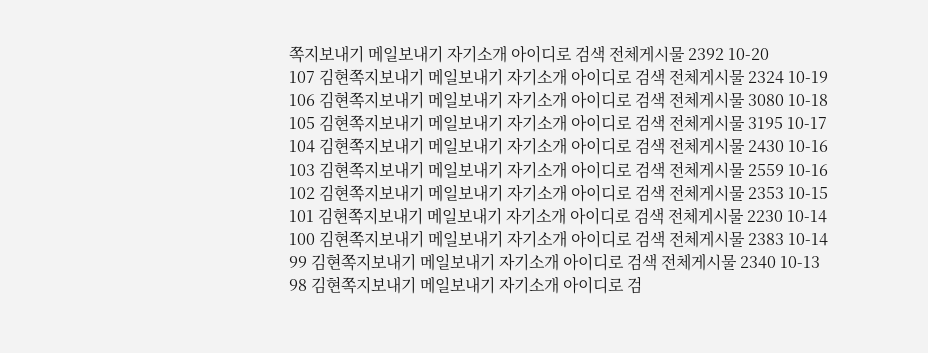쪽지보내기 메일보내기 자기소개 아이디로 검색 전체게시물 2392 10-20
107 김현쪽지보내기 메일보내기 자기소개 아이디로 검색 전체게시물 2324 10-19
106 김현쪽지보내기 메일보내기 자기소개 아이디로 검색 전체게시물 3080 10-18
105 김현쪽지보내기 메일보내기 자기소개 아이디로 검색 전체게시물 3195 10-17
104 김현쪽지보내기 메일보내기 자기소개 아이디로 검색 전체게시물 2430 10-16
103 김현쪽지보내기 메일보내기 자기소개 아이디로 검색 전체게시물 2559 10-16
102 김현쪽지보내기 메일보내기 자기소개 아이디로 검색 전체게시물 2353 10-15
101 김현쪽지보내기 메일보내기 자기소개 아이디로 검색 전체게시물 2230 10-14
100 김현쪽지보내기 메일보내기 자기소개 아이디로 검색 전체게시물 2383 10-14
99 김현쪽지보내기 메일보내기 자기소개 아이디로 검색 전체게시물 2340 10-13
98 김현쪽지보내기 메일보내기 자기소개 아이디로 검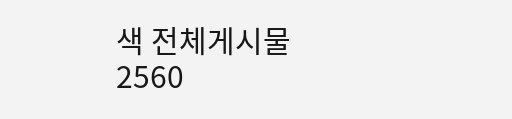색 전체게시물 2560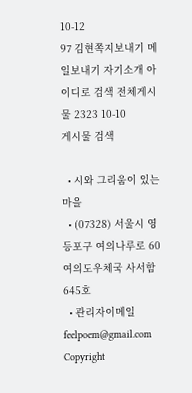10-12
97 김현쪽지보내기 메일보내기 자기소개 아이디로 검색 전체게시물 2323 10-10
게시물 검색

  • 시와 그리움이 있는 마을
  • (07328) 서울시 영등포구 여의나루로 60 여의도우체국 사서함 645호
  • 관리자이메일 feelpoem@gmail.com
Copyright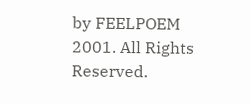by FEELPOEM 2001. All Rights Reserved.